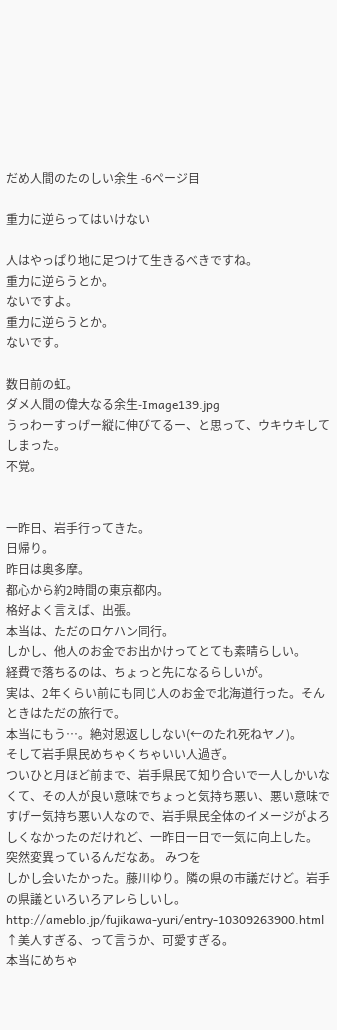だめ人間のたのしい余生 -6ページ目

重力に逆らってはいけない

人はやっぱり地に足つけて生きるべきですね。
重力に逆らうとか。
ないですよ。
重力に逆らうとか。
ないです。

数日前の虹。
ダメ人間の偉大なる余生-Image139.jpg
うっわーすっげー縦に伸びてるー、と思って、ウキウキしてしまった。
不覚。


一昨日、岩手行ってきた。
日帰り。
昨日は奥多摩。
都心から約2時間の東京都内。
格好よく言えば、出張。
本当は、ただのロケハン同行。
しかし、他人のお金でお出かけってとても素晴らしい。
経費で落ちるのは、ちょっと先になるらしいが。
実は、2年くらい前にも同じ人のお金で北海道行った。そんときはただの旅行で。
本当にもう…。絶対恩返ししない(←のたれ死ねヤノ)。
そして岩手県民めちゃくちゃいい人過ぎ。
ついひと月ほど前まで、岩手県民て知り合いで一人しかいなくて、その人が良い意味でちょっと気持ち悪い、悪い意味ですげー気持ち悪い人なので、岩手県民全体のイメージがよろしくなかったのだけれど、一昨日一日で一気に向上した。
突然変異っているんだなあ。 みつを
しかし会いたかった。藤川ゆり。隣の県の市議だけど。岩手の県議といろいろアレらしいし。
http://ameblo.jp/fujikawa-yuri/entry-10309263900.html
↑美人すぎる、って言うか、可愛すぎる。
本当にめちゃ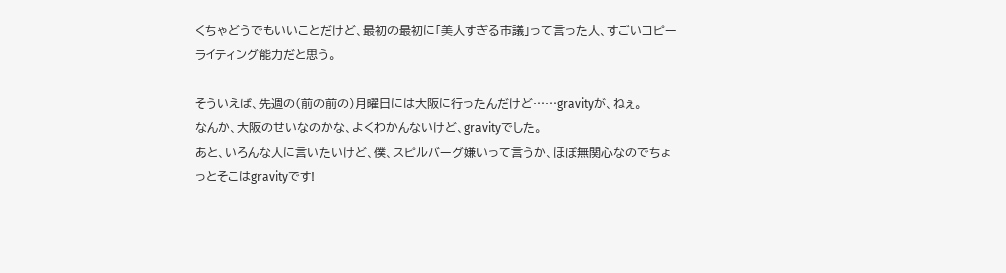くちゃどうでもいいことだけど、最初の最初に「美人すぎる市議」って言った人、すごいコピーライティング能力だと思う。

そういえば、先週の(前の前の)月曜日には大阪に行ったんだけど……gravityが、ねぇ。
なんか、大阪のせいなのかな、よくわかんないけど、gravityでした。
あと、いろんな人に言いたいけど、僕、スピルバーグ嫌いって言うか、ほぼ無関心なのでちょっとそこはgravityです!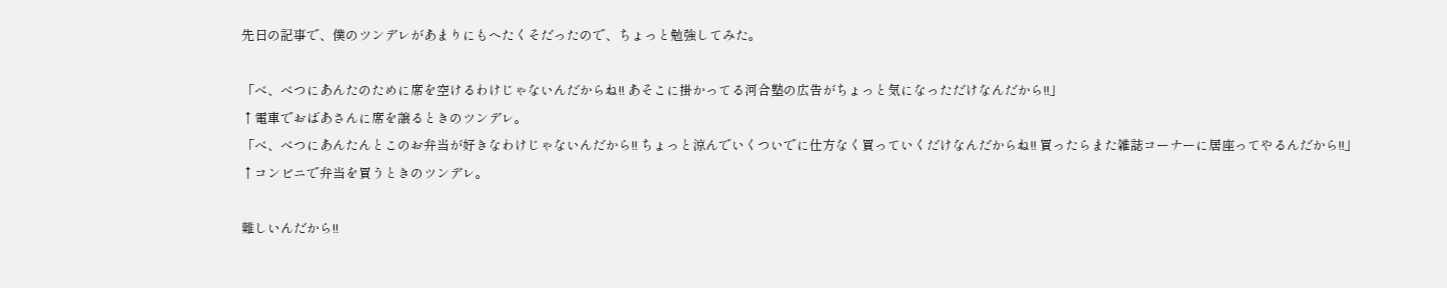先日の記事で、僕のツンデレがあまりにもへたくそだったので、ちょっと勉強してみた。

「べ、べつにあんたのために席を空けるわけじゃないんだからね!! あそこに掛かってる河合塾の広告がちょっと気になっただけなんだから!!」
↑電車でおばあさんに席を譲るときのツンデレ。
「べ、べつにあんたんとこのお弁当が好きなわけじゃないんだから!! ちょっと涼んでいくついでに仕方なく買っていくだけなんだからね!! 買ったらまた雑誌コーナーに居座ってやるんだから!!」
↑コンビニで弁当を買うときのツンデレ。

難しいんだから!!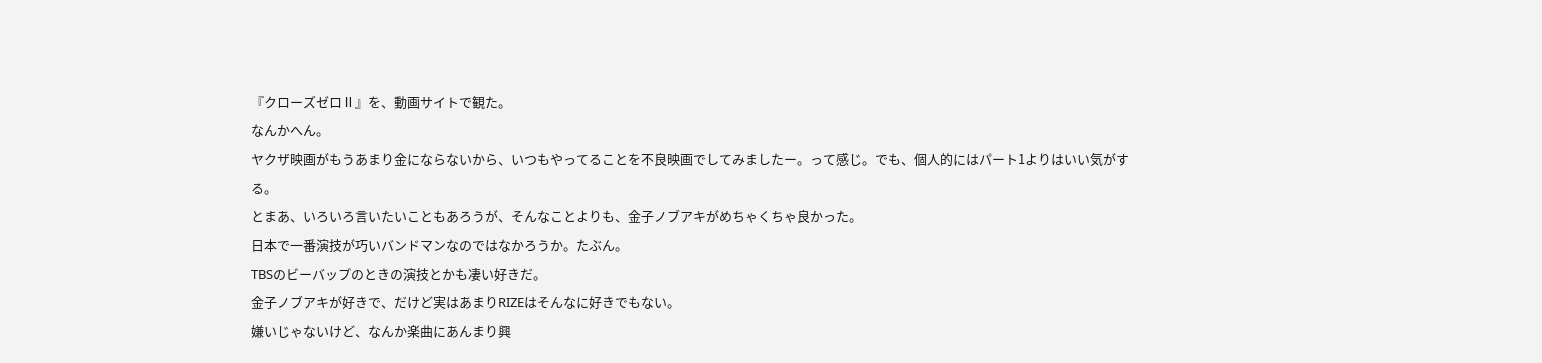『クローズゼロⅡ』を、動画サイトで観た。
なんかへん。
ヤクザ映画がもうあまり金にならないから、いつもやってることを不良映画でしてみましたー。って感じ。でも、個人的にはパート1よりはいい気がする。
とまあ、いろいろ言いたいこともあろうが、そんなことよりも、金子ノブアキがめちゃくちゃ良かった。
日本で一番演技が巧いバンドマンなのではなかろうか。たぶん。
TBSのビーバップのときの演技とかも凄い好きだ。
金子ノブアキが好きで、だけど実はあまりRIZEはそんなに好きでもない。
嫌いじゃないけど、なんか楽曲にあんまり興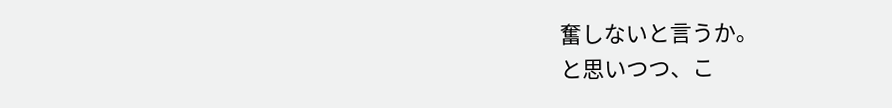奮しないと言うか。
と思いつつ、こ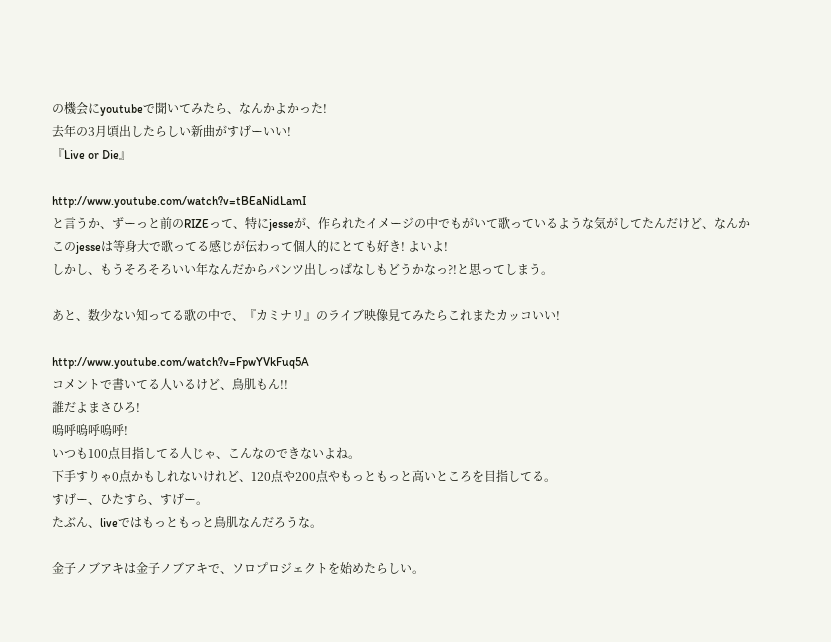の機会にyoutubeで聞いてみたら、なんかよかった!
去年の3月頃出したらしい新曲がすげーいい!
『Live or Die』

http://www.youtube.com/watch?v=tBEaNidLamI
と言うか、ずーっと前のRIZEって、特にjesseが、作られたイメージの中でもがいて歌っているような気がしてたんだけど、なんかこのjesseは等身大で歌ってる感じが伝わって個人的にとても好き! よいよ!
しかし、もうそろそろいい年なんだからパンツ出しっぱなしもどうかなっ?!と思ってしまう。

あと、数少ない知ってる歌の中で、『カミナリ』のライブ映像見てみたらこれまたカッコいい!

http://www.youtube.com/watch?v=FpwYVkFuq5A
コメントで書いてる人いるけど、鳥肌もん!!
誰だよまさひろ!
嗚呼嗚呼嗚呼!
いつも100点目指してる人じゃ、こんなのできないよね。
下手すりゃ0点かもしれないけれど、120点や200点やもっともっと高いところを目指してる。
すげー、ひたすら、すげー。
たぶん、liveではもっともっと鳥肌なんだろうな。

金子ノブアキは金子ノブアキで、ソロプロジェクトを始めたらしい。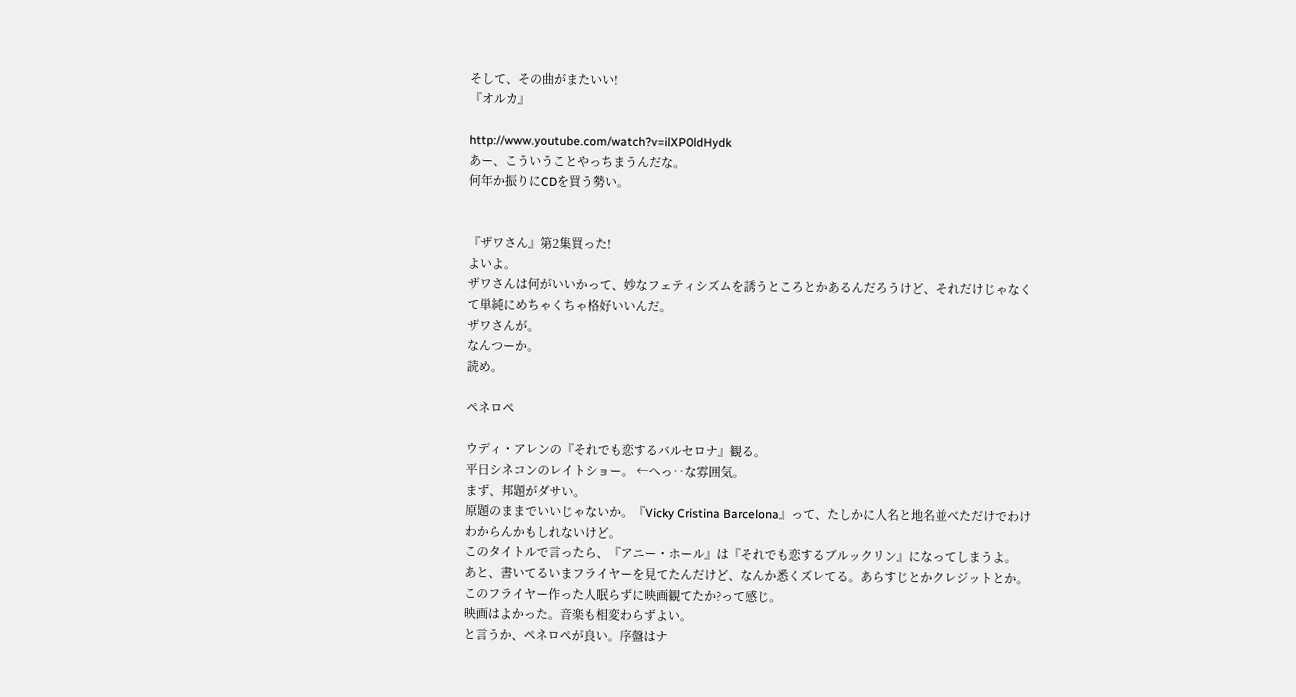そして、その曲がまたいい!
『オルカ』

http://www.youtube.com/watch?v=ilXP0ldHydk
あー、こういうことやっちまうんだな。
何年か振りにCDを買う勢い。


『ザワさん』第2集買った!
よいよ。
ザワさんは何がいいかって、妙なフェティシズムを誘うところとかあるんだろうけど、それだけじゃなくて単純にめちゃくちゃ格好いいんだ。
ザワさんが。
なんつーか。
読め。

ペネロペ

ウディ・アレンの『それでも恋するバルセロナ』観る。
平日シネコンのレイトショー。 ←へっ‥な雰囲気。
まず、邦題がダサい。
原題のままでいいじゃないか。『Vicky Cristina Barcelona』って、たしかに人名と地名並べただけでわけわからんかもしれないけど。
このタイトルで言ったら、『アニー・ホール』は『それでも恋するブルックリン』になってしまうよ。
あと、書いてるいまフライヤーを見てたんだけど、なんか悉くズレてる。あらすじとかクレジットとか。
このフライヤー作った人眠らずに映画観てたか?って感じ。
映画はよかった。音楽も相変わらずよい。
と言うか、ペネロペが良い。序盤はナ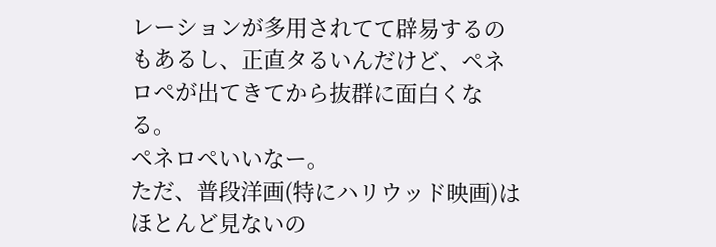レーションが多用されてて辟易するのもあるし、正直タるいんだけど、ペネロペが出てきてから抜群に面白くなる。
ペネロペいいなー。
ただ、普段洋画(特にハリウッド映画)はほとんど見ないの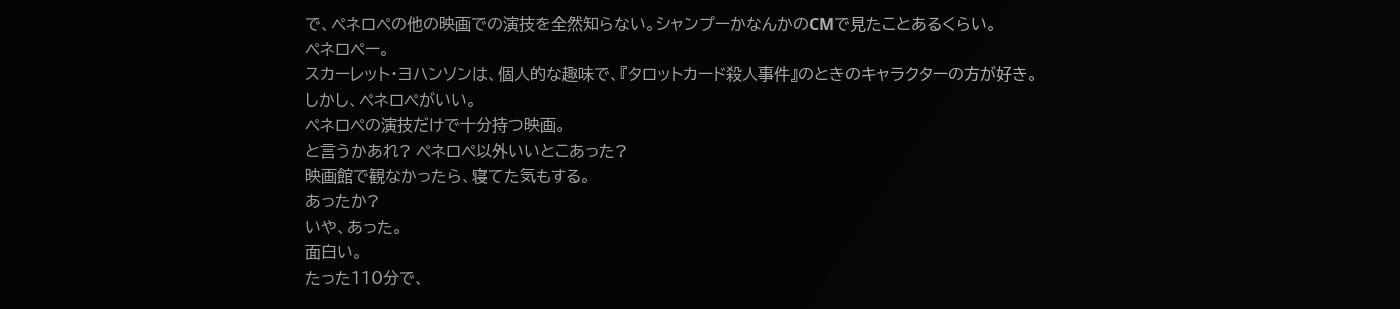で、ペネロペの他の映画での演技を全然知らない。シャンプーかなんかのCMで見たことあるくらい。
ペネロペー。
スカーレット・ヨハンソンは、個人的な趣味で、『タロットカード殺人事件』のときのキャラクターの方が好き。
しかし、ペネロペがいい。
ペネロペの演技だけで十分持つ映画。
と言うかあれ? ペネロペ以外いいとこあった?
映画館で観なかったら、寝てた気もする。
あったか?
いや、あった。
面白い。
たった110分で、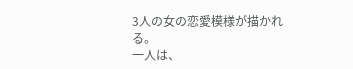3人の女の恋愛模様が描かれる。
一人は、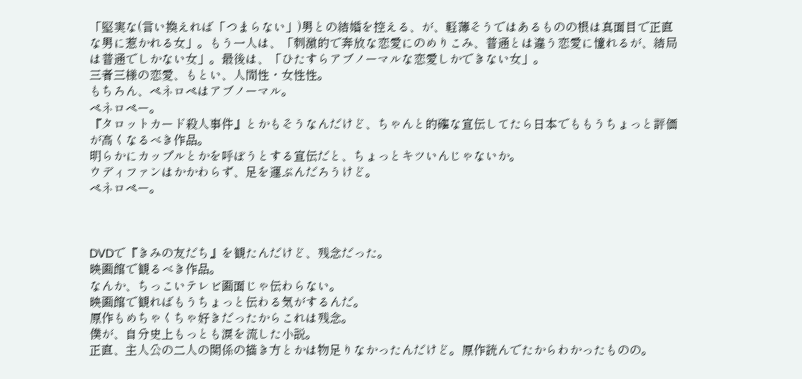「堅実な(言い換えれば「つまらない」)男との結婚を控える、が、軽薄そうではあるものの根は真面目で正直な男に惹かれる女」。もう一人は、「刺激的で奔放な恋愛にのめりこみ、普通とは違う恋愛に憧れるが、結局は普通でしかない女」。最後は、「ひたすらアブノーマルな恋愛しかできない女」。
三者三様の恋愛、もとい、人間性・女性性。
もちろん、ペネロペはアブノーマル。
ペネロペー。
『タロットカード殺人事件』とかもそうなんだけど、ちゃんと的確な宣伝してたら日本でももうちょっと評価が高くなるべき作品。
明らかにカップルとかを呼ぼうとする宣伝だと、ちょっとキツいんじゃないか。
ウディファンはかかわらず、足を運ぶんだろうけど。
ペネロペー。



DVDで『きみの友だち』を観たんだけど、残念だった。
映画館で観るべき作品。
なんか、ちっこいテレビ画面じゃ伝わらない。
映画館で観ればもうちょっと伝わる気がするんだ。
原作もめちゃくちゃ好きだったからこれは残念。
僕が、自分史上もっとも涙を流した小説。
正直、主人公の二人の関係の描き方とかは物足りなかったんだけど。原作読んでたからわかったものの。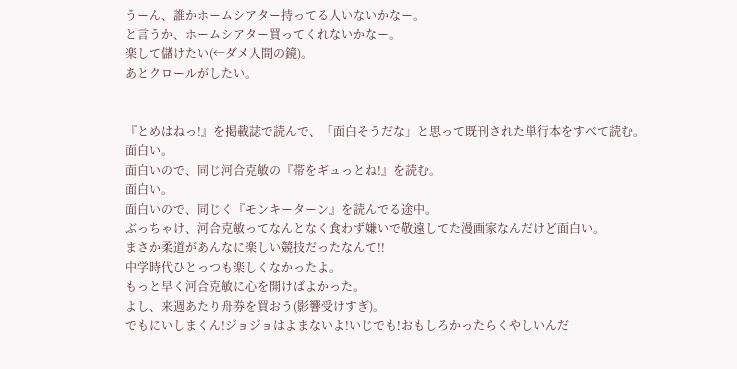うーん、誰かホームシアター持ってる人いないかなー。
と言うか、ホームシアター買ってくれないかなー。
楽して儲けたい(←ダメ人間の鏡)。
あとクロールがしたい。


『とめはねっ!』を掲載誌で読んで、「面白そうだな」と思って既刊された単行本をすべて読む。
面白い。
面白いので、同じ河合克敏の『帯をギュっとね!』を読む。
面白い。
面白いので、同じく『モンキーターン』を読んでる途中。
ぶっちゃけ、河合克敏ってなんとなく食わず嫌いで敬遠してた漫画家なんだけど面白い。
まさか柔道があんなに楽しい競技だったなんて!!
中学時代ひとっつも楽しくなかったよ。
もっと早く河合克敏に心を開けばよかった。
よし、来週あたり舟券を買おう(影響受けすぎ)。
でもにいしまくん!ジョジョはよまないよ!いじでも!おもしろかったらくやしいんだ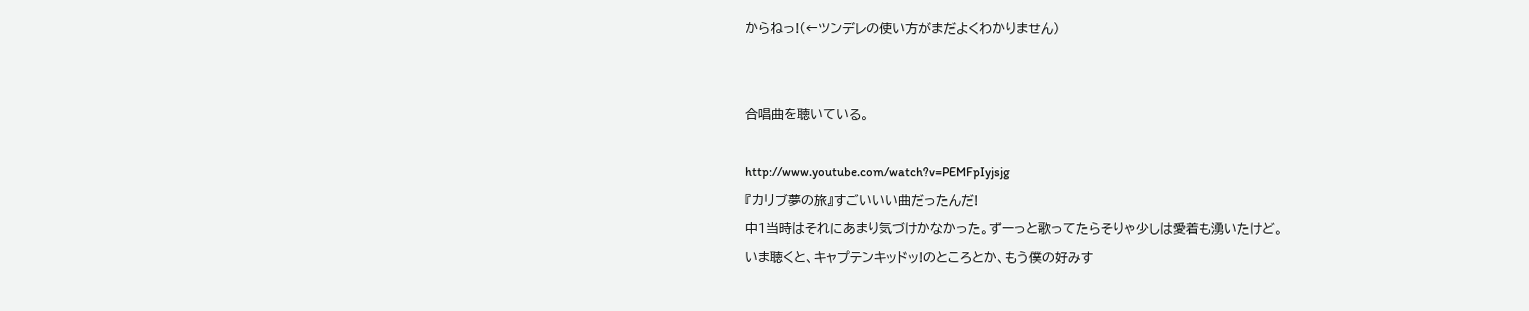からねっ!(←ツンデレの使い方がまだよくわかりません)


合唱曲を聴いている。

http://www.youtube.com/watch?v=PEMFpIyjsjg
『カリブ夢の旅』すごいいい曲だったんだ!
中1当時はそれにあまり気づけかなかった。ずーっと歌ってたらそりゃ少しは愛着も湧いたけど。
いま聴くと、キャプテンキッドッ!のところとか、もう僕の好みす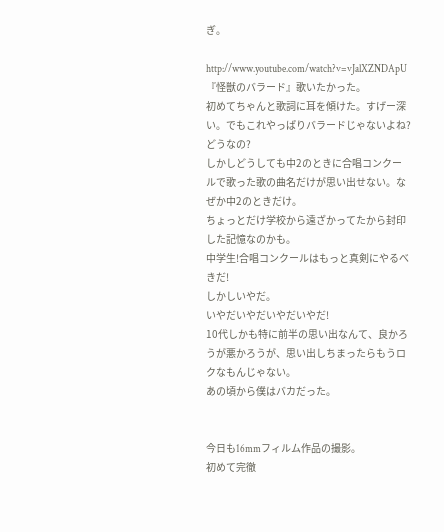ぎ。

http://www.youtube.com/watch?v=vJalXZNDApU
『怪獣のバラード』歌いたかった。
初めてちゃんと歌詞に耳を傾けた。すげー深い。でもこれやっぱりバラードじゃないよね?どうなの?
しかしどうしても中2のときに合唱コンクールで歌った歌の曲名だけが思い出せない。なぜか中2のときだけ。
ちょっとだけ学校から遠ざかってたから封印した記憶なのかも。
中学生!合唱コンクールはもっと真剣にやるべきだ!
しかしいやだ。
いやだいやだいやだいやだ!
10代しかも特に前半の思い出なんて、良かろうが悪かろうが、思い出しちまったらもうロクなもんじゃない。
あの頃から僕はバカだった。


今日も16mmフィルム作品の撮影。
初めて完徹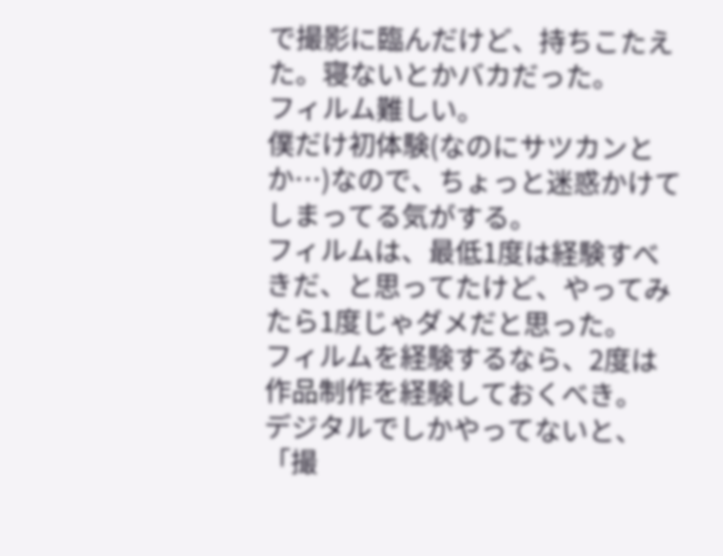で撮影に臨んだけど、持ちこたえた。寝ないとかバカだった。
フィルム難しい。
僕だけ初体験(なのにサツカンとか…)なので、ちょっと迷惑かけてしまってる気がする。
フィルムは、最低1度は経験すべきだ、と思ってたけど、やってみたら1度じゃダメだと思った。
フィルムを経験するなら、2度は作品制作を経験しておくべき。
デジタルでしかやってないと、「撮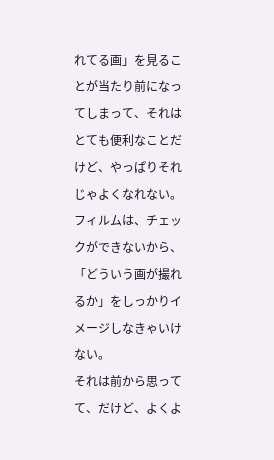れてる画」を見ることが当たり前になってしまって、それはとても便利なことだけど、やっぱりそれじゃよくなれない。
フィルムは、チェックができないから、「どういう画が撮れるか」をしっかりイメージしなきゃいけない。
それは前から思ってて、だけど、よくよ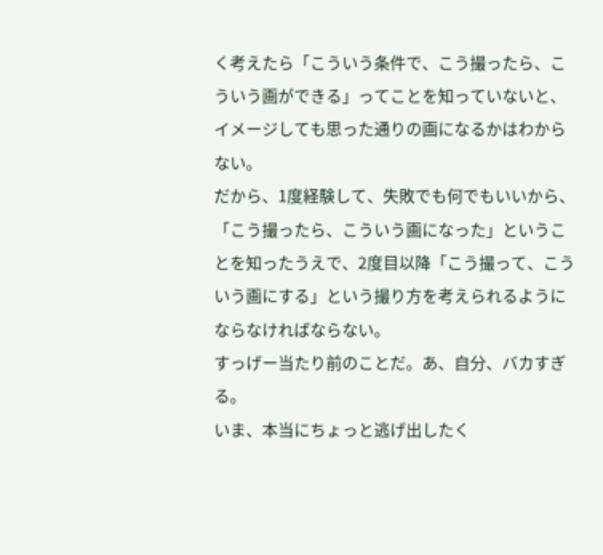く考えたら「こういう条件で、こう撮ったら、こういう画ができる」ってことを知っていないと、イメージしても思った通りの画になるかはわからない。
だから、1度経験して、失敗でも何でもいいから、「こう撮ったら、こういう画になった」ということを知ったうえで、2度目以降「こう撮って、こういう画にする」という撮り方を考えられるようにならなければならない。
すっげー当たり前のことだ。あ、自分、バカすぎる。
いま、本当にちょっと逃げ出したく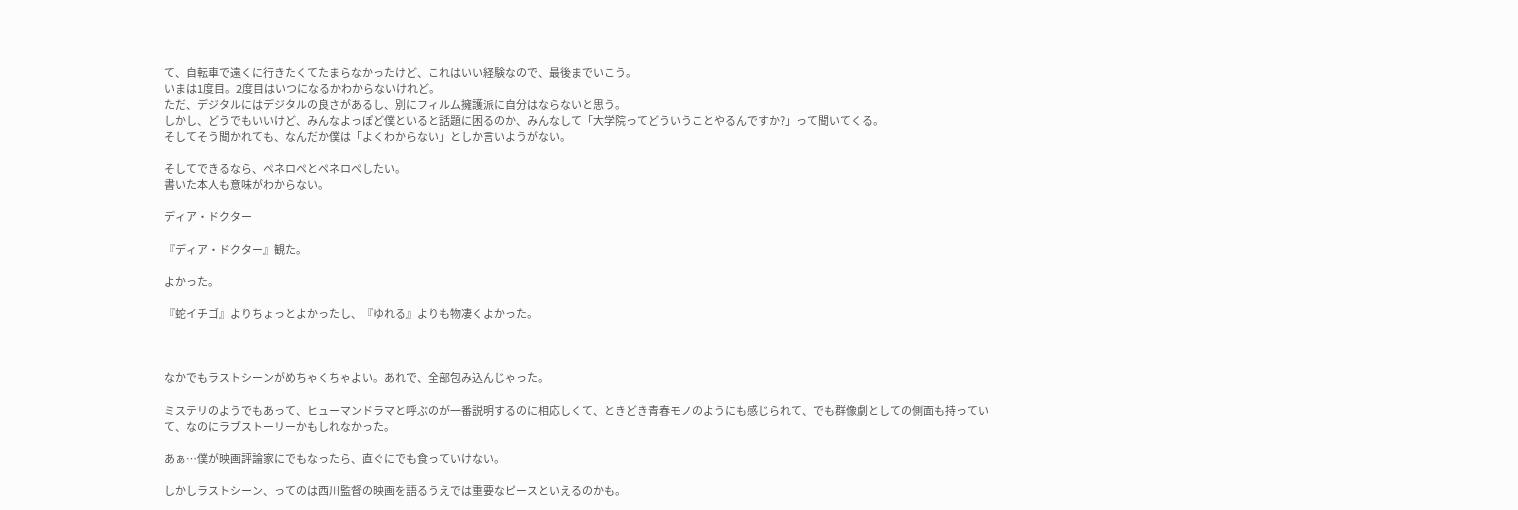て、自転車で遠くに行きたくてたまらなかったけど、これはいい経験なので、最後までいこう。
いまは1度目。2度目はいつになるかわからないけれど。
ただ、デジタルにはデジタルの良さがあるし、別にフィルム擁護派に自分はならないと思う。
しかし、どうでもいいけど、みんなよっぽど僕といると話題に困るのか、みんなして「大学院ってどういうことやるんですか?」って聞いてくる。
そしてそう聞かれても、なんだか僕は「よくわからない」としか言いようがない。

そしてできるなら、ペネロペとペネロペしたい。
書いた本人も意味がわからない。

ディア・ドクター

『ディア・ドクター』観た。

よかった。

『蛇イチゴ』よりちょっとよかったし、『ゆれる』よりも物凄くよかった。



なかでもラストシーンがめちゃくちゃよい。あれで、全部包み込んじゃった。

ミステリのようでもあって、ヒューマンドラマと呼ぶのが一番説明するのに相応しくて、ときどき青春モノのようにも感じられて、でも群像劇としての側面も持っていて、なのにラブストーリーかもしれなかった。

あぁ…僕が映画評論家にでもなったら、直ぐにでも食っていけない。

しかしラストシーン、ってのは西川監督の映画を語るうえでは重要なピースといえるのかも。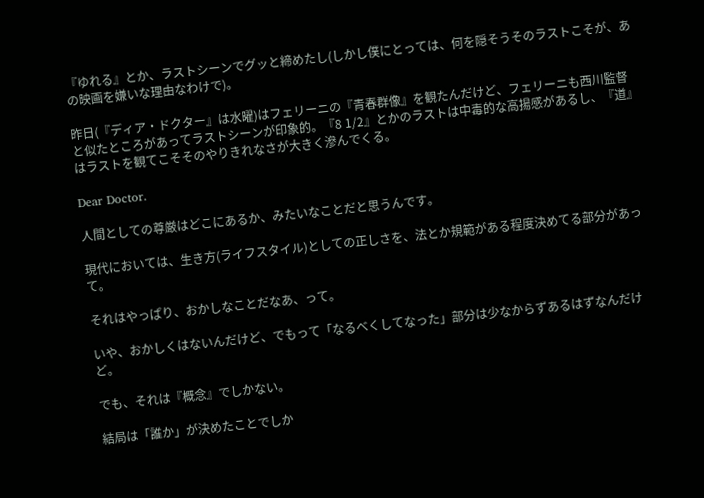『ゆれる』とか、ラストシーンでグッと締めたし(しかし僕にとっては、何を隠そうそのラストこそが、あの映画を嫌いな理由なわけで)。

昨日(『ディア・ドクター』は水曜)はフェリーニの『青春群像』を観たんだけど、フェリーニも西川監督と似たところがあってラストシーンが印象的。『8 1/2』とかのラストは中毒的な高揚感があるし、『道』はラストを観てこそそのやりきれなさが大きく滲んでくる。

Dear Doctor.

人間としての尊厳はどこにあるか、みたいなことだと思うんです。

現代においては、生き方(ライフスタイル)としての正しさを、法とか規範がある程度決めてる部分があって。

それはやっぱり、おかしなことだなあ、って。

いや、おかしくはないんだけど、でもって「なるべくしてなった」部分は少なからずあるはずなんだけど。

でも、それは『概念』でしかない。

結局は「誰か」が決めたことでしか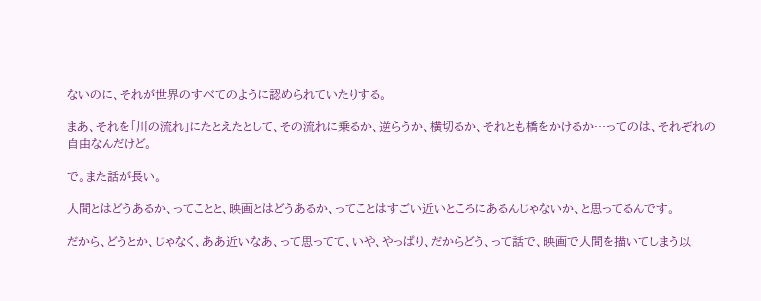ないのに、それが世界のすべてのように認められていたりする。

まあ、それを「川の流れ」にたとえたとして、その流れに乗るか、逆らうか、横切るか、それとも橋をかけるか…ってのは、それぞれの自由なんだけど。

で。また話が長い。

人間とはどうあるか、ってことと、映画とはどうあるか、ってことはすごい近いところにあるんじゃないか、と思ってるんです。

だから、どうとか、じゃなく、ああ近いなあ、って思ってて、いや、やっぱり、だからどう、って話で、映画で人間を描いてしまう以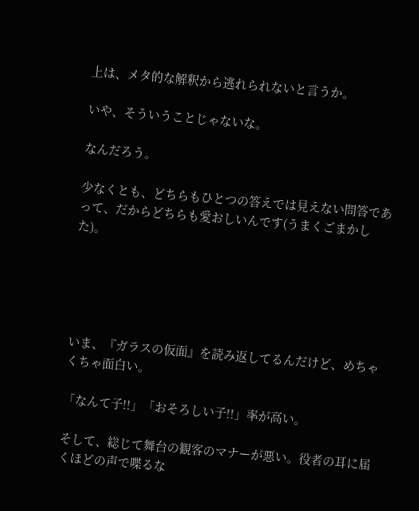上は、メタ的な解釈から逃れられないと言うか。

いや、そういうことじゃないな。

なんだろう。

少なくとも、どちらもひとつの答えでは見えない問答であって、だからどちらも愛おしいんです(うまくごまかした)。





いま、『ガラスの仮面』を読み返してるんだけど、めちゃくちゃ面白い。

「なんて子!!」「おそろしい子!!」率が高い。

そして、総じて舞台の観客のマナーが悪い。役者の耳に届くほどの声で喋るな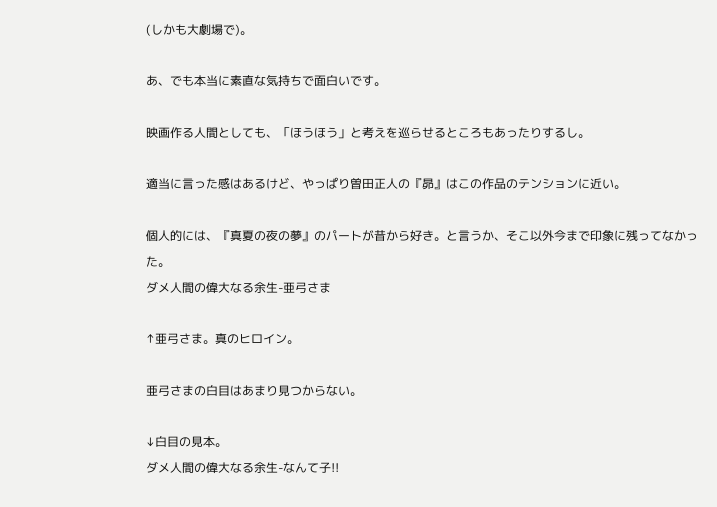(しかも大劇場で)。

あ、でも本当に素直な気持ちで面白いです。

映画作る人間としても、「ほうほう」と考えを巡らせるところもあったりするし。

適当に言った感はあるけど、やっぱり曽田正人の『昴』はこの作品のテンションに近い。

個人的には、『真夏の夜の夢』のパートが昔から好き。と言うか、そこ以外今まで印象に残ってなかった。
ダメ人間の偉大なる余生-亜弓さま

↑亜弓さま。真のヒロイン。

亜弓さまの白目はあまり見つからない。

↓白目の見本。
ダメ人間の偉大なる余生-なんて子!!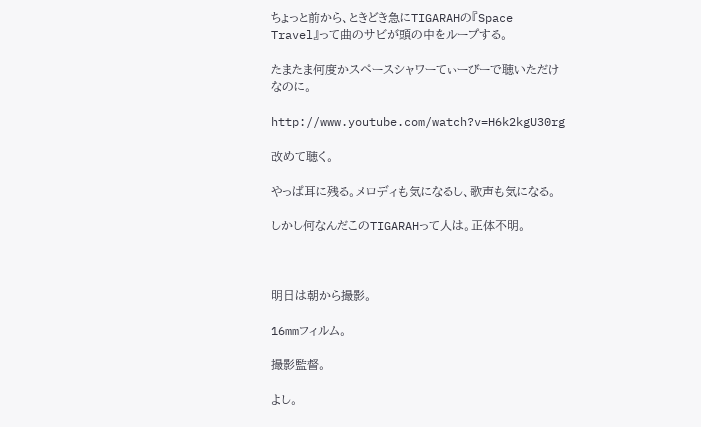ちょっと前から、ときどき急にTIGARAHの『Space Travel』って曲のサビが頭の中をループする。

たまたま何度かスペースシャワーてぃーびーで聴いただけなのに。

http://www.youtube.com/watch?v=H6k2kgU30rg

改めて聴く。

やっぱ耳に残る。メロディも気になるし、歌声も気になる。

しかし何なんだこのTIGARAHって人は。正体不明。



明日は朝から撮影。

16mmフィルム。

撮影監督。

よし。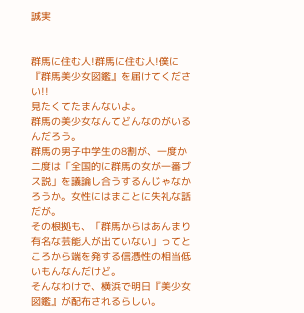誠実


群馬に住む人!群馬に住む人!僕に『群馬美少女図鑑』を届けてください!!
見たくてたまんないよ。
群馬の美少女なんてどんなのがいるんだろう。
群馬の男子中学生の8割が、一度か二度は「全国的に群馬の女が一番ブス説」を議論し合うするんじゃなかろうか。女性にはまことに失礼な話だが。
その根拠も、「群馬からはあんまり有名な芸能人が出ていない」ってところから端を発する信憑性の相当低いもんなんだけど。
そんなわけで、横浜で明日『美少女図鑑』が配布されるらしい。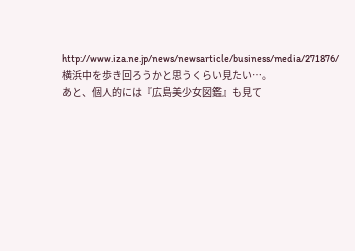http://www.iza.ne.jp/news/newsarticle/business/media/271876/
横浜中を歩き回ろうかと思うくらい見たい…。
あと、個人的には『広島美少女図鑑』も見て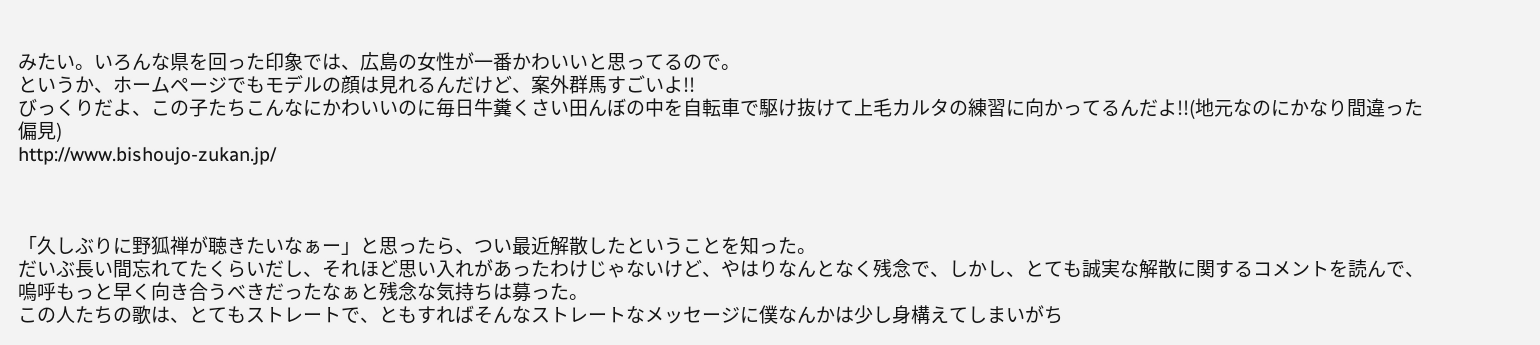みたい。いろんな県を回った印象では、広島の女性が一番かわいいと思ってるので。
というか、ホームページでもモデルの顔は見れるんだけど、案外群馬すごいよ!!
びっくりだよ、この子たちこんなにかわいいのに毎日牛糞くさい田んぼの中を自転車で駆け抜けて上毛カルタの練習に向かってるんだよ!!(地元なのにかなり間違った偏見)
http://www.bishoujo-zukan.jp/



「久しぶりに野狐禅が聴きたいなぁー」と思ったら、つい最近解散したということを知った。
だいぶ長い間忘れてたくらいだし、それほど思い入れがあったわけじゃないけど、やはりなんとなく残念で、しかし、とても誠実な解散に関するコメントを読んで、嗚呼もっと早く向き合うべきだったなぁと残念な気持ちは募った。
この人たちの歌は、とてもストレートで、ともすればそんなストレートなメッセージに僕なんかは少し身構えてしまいがち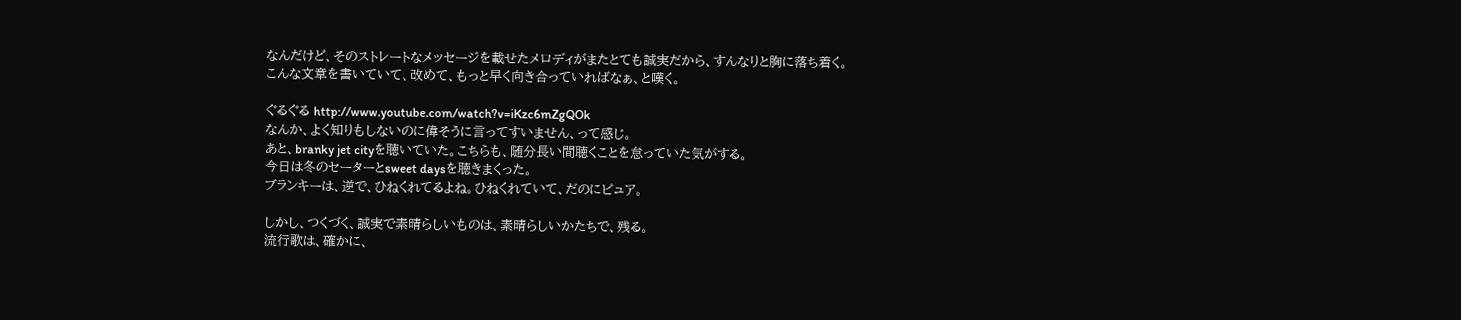なんだけど、そのストレートなメッセージを載せたメロディがまたとても誠実だから、すんなりと胸に落ち着く。
こんな文章を書いていて、改めて、もっと早く向き合っていればなぁ、と嘆く。

ぐるぐる http://www.youtube.com/watch?v=iKzc6mZgQOk
なんか、よく知りもしないのに偉そうに言ってすいません、って感じ。
あと、branky jet cityを聴いていた。こちらも、随分長い間聴くことを怠っていた気がする。
今日は冬のセーターとsweet daysを聴きまくった。
ブランキーは、逆で、ひねくれてるよね。ひねくれていて、だのにピュア。

しかし、つくづく、誠実で素晴らしいものは、素晴らしいかたちで、残る。
流行歌は、確かに、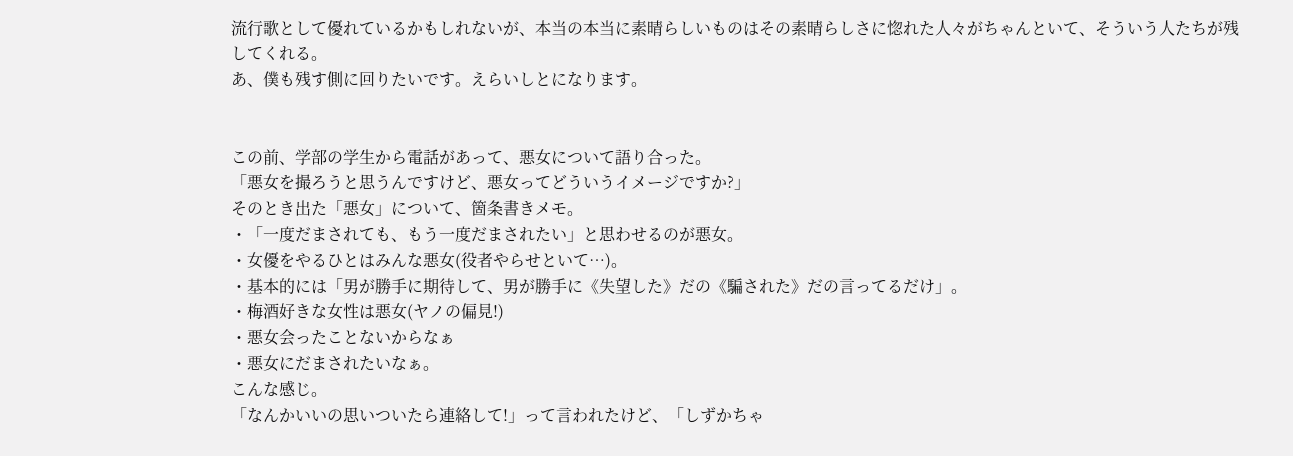流行歌として優れているかもしれないが、本当の本当に素晴らしいものはその素晴らしさに惚れた人々がちゃんといて、そういう人たちが残してくれる。
あ、僕も残す側に回りたいです。えらいしとになります。


この前、学部の学生から電話があって、悪女について語り合った。
「悪女を撮ろうと思うんですけど、悪女ってどういうイメージですか?」
そのとき出た「悪女」について、箇条書きメモ。
・「一度だまされても、もう一度だまされたい」と思わせるのが悪女。
・女優をやるひとはみんな悪女(役者やらせといて…)。
・基本的には「男が勝手に期待して、男が勝手に《失望した》だの《騙された》だの言ってるだけ」。
・梅酒好きな女性は悪女(ヤノの偏見!)
・悪女会ったことないからなぁ
・悪女にだまされたいなぁ。
こんな感じ。
「なんかいいの思いついたら連絡して!」って言われたけど、「しずかちゃ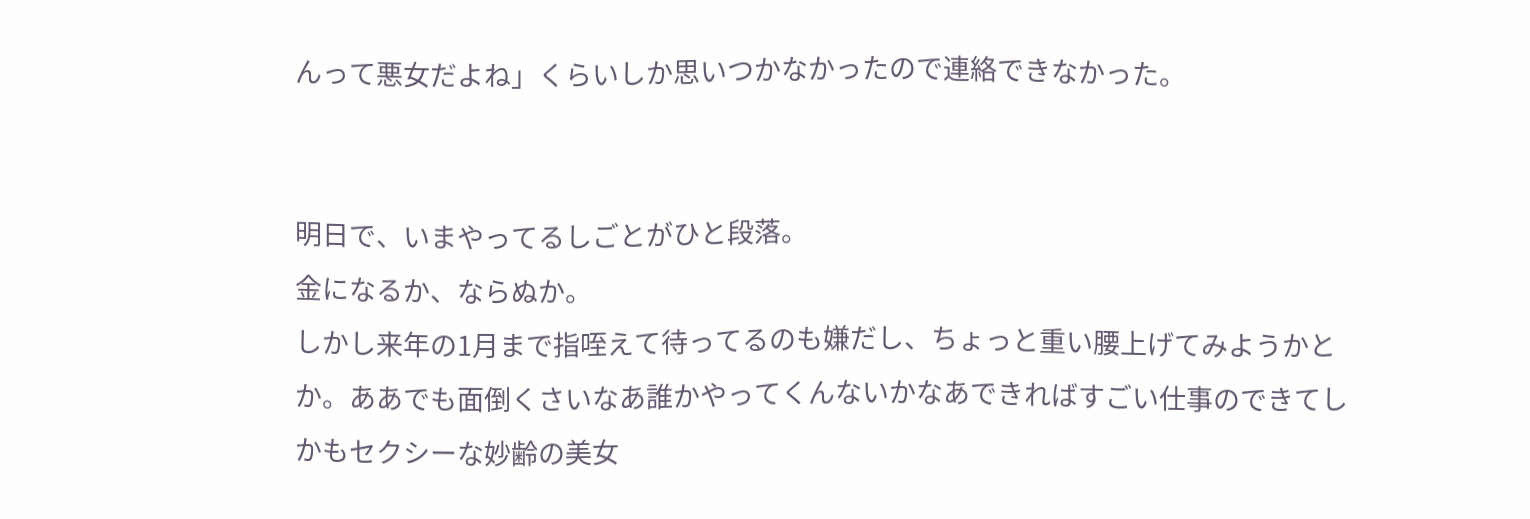んって悪女だよね」くらいしか思いつかなかったので連絡できなかった。


明日で、いまやってるしごとがひと段落。
金になるか、ならぬか。
しかし来年の1月まで指咥えて待ってるのも嫌だし、ちょっと重い腰上げてみようかとか。ああでも面倒くさいなあ誰かやってくんないかなあできればすごい仕事のできてしかもセクシーな妙齢の美女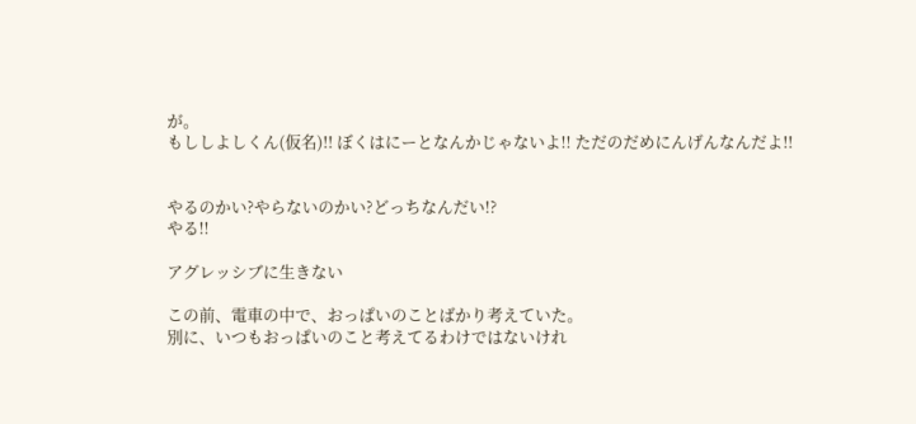が。
もししよしくん(仮名)!! ぼくはにーとなんかじゃないよ!! ただのだめにんげんなんだよ!!


やるのかい?やらないのかい?どっちなんだい!?
やる!!

アグレッシブに生きない

この前、電車の中で、おっぱいのことばかり考えていた。
別に、いつもおっぱいのこと考えてるわけではないけれ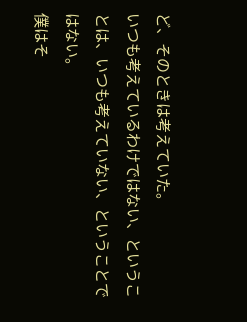ど、そのときは考えていた。
いつも考えているわけではない、ということは、いつも考えていない、ということではない。
僕はそ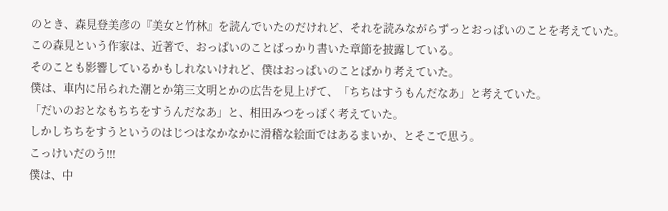のとき、森見登美彦の『美女と竹林』を読んでいたのだけれど、それを読みながらずっとおっぱいのことを考えていた。
この森見という作家は、近著で、おっぱいのことばっかり書いた章節を披露している。
そのことも影響しているかもしれないけれど、僕はおっぱいのことばかり考えていた。
僕は、車内に吊られた潮とか第三文明とかの広告を見上げて、「ちちはすうもんだなあ」と考えていた。
「だいのおとなもちちをすうんだなあ」と、相田みつをっぽく考えていた。
しかしちちをすうというのはじつはなかなかに滑稽な絵面ではあるまいか、とそこで思う。
こっけいだのう!!!
僕は、中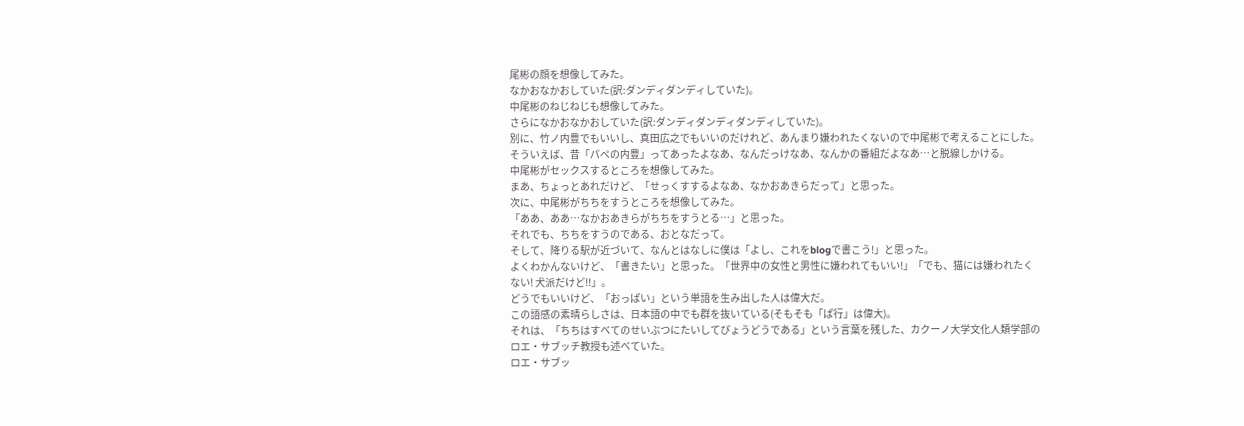尾彬の顔を想像してみた。
なかおなかおしていた(訳:ダンディダンディしていた)。
中尾彬のねじねじも想像してみた。
さらになかおなかおしていた(訳:ダンディダンディダンディしていた)。
別に、竹ノ内豊でもいいし、真田広之でもいいのだけれど、あんまり嫌われたくないので中尾彬で考えることにした。
そういえば、昔「パペの内豊」ってあったよなあ、なんだっけなあ、なんかの番組だよなあ…と脱線しかける。
中尾彬がセックスするところを想像してみた。
まあ、ちょっとあれだけど、「せっくすするよなあ、なかおあきらだって」と思った。
次に、中尾彬がちちをすうところを想像してみた。
「ああ、ああ…なかおあきらがちちをすうとる…」と思った。
それでも、ちちをすうのである、おとなだって。
そして、降りる駅が近づいて、なんとはなしに僕は「よし、これをblogで書こう!」と思った。
よくわかんないけど、「書きたい」と思った。「世界中の女性と男性に嫌われてもいい!」「でも、猫には嫌われたくない! 犬派だけど!!」。
どうでもいいけど、「おっぱい」という単語を生み出した人は偉大だ。
この語感の素晴らしさは、日本語の中でも群を抜いている(そもそも「ぱ行」は偉大)。
それは、「ちちはすべてのせいぶつにたいしてびょうどうである」という言葉を残した、カクーノ大学文化人類学部のロエ・サブッチ教授も述べていた。
ロエ・サブッ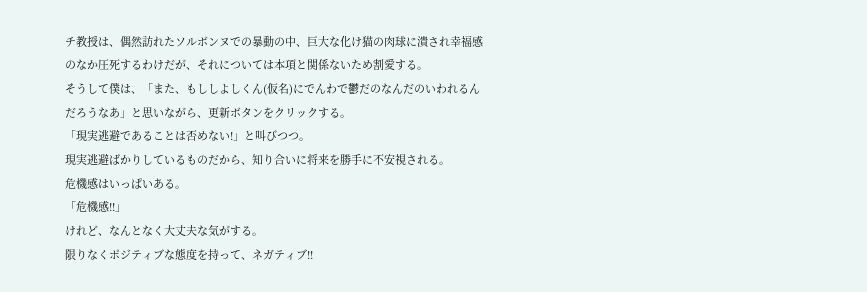チ教授は、偶然訪れたソルボンヌでの暴動の中、巨大な化け猫の肉球に潰され幸福感のなか圧死するわけだが、それについては本項と関係ないため割愛する。
そうして僕は、「また、もししよしくん(仮名)にでんわで鬱だのなんだのいわれるんだろうなあ」と思いながら、更新ボタンをクリックする。
「現実逃避であることは否めない!」と叫びつつ。
現実逃避ばかりしているものだから、知り合いに将来を勝手に不安視される。
危機感はいっぱいある。
「危機感!!」
けれど、なんとなく大丈夫な気がする。
限りなくポジティブな態度を持って、ネガティブ!!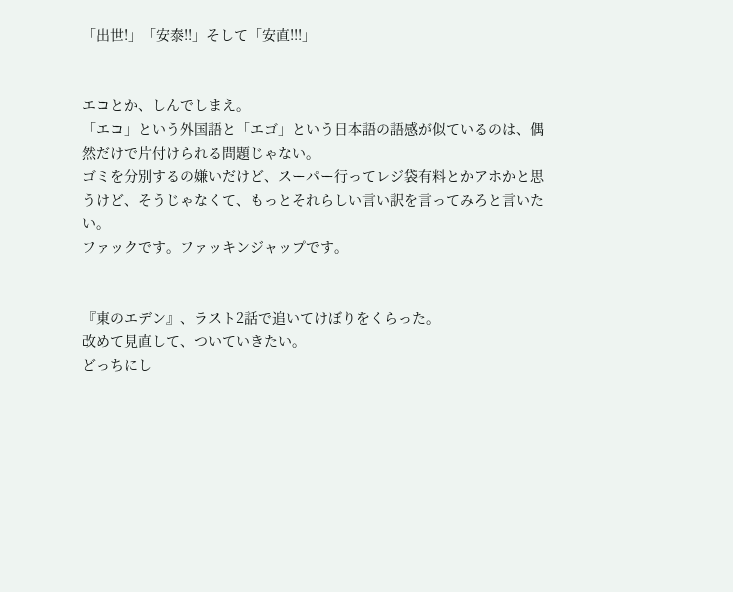「出世!」「安泰!!」そして「安直!!!」


エコとか、しんでしまえ。
「エコ」という外国語と「エゴ」という日本語の語感が似ているのは、偶然だけで片付けられる問題じゃない。
ゴミを分別するの嫌いだけど、スーパー行ってレジ袋有料とかアホかと思うけど、そうじゃなくて、もっとそれらしい言い訳を言ってみろと言いたい。
ファックです。ファッキンジャップです。


『東のエデン』、ラスト2話で追いてけぼりをくらった。
改めて見直して、ついていきたい。
どっちにし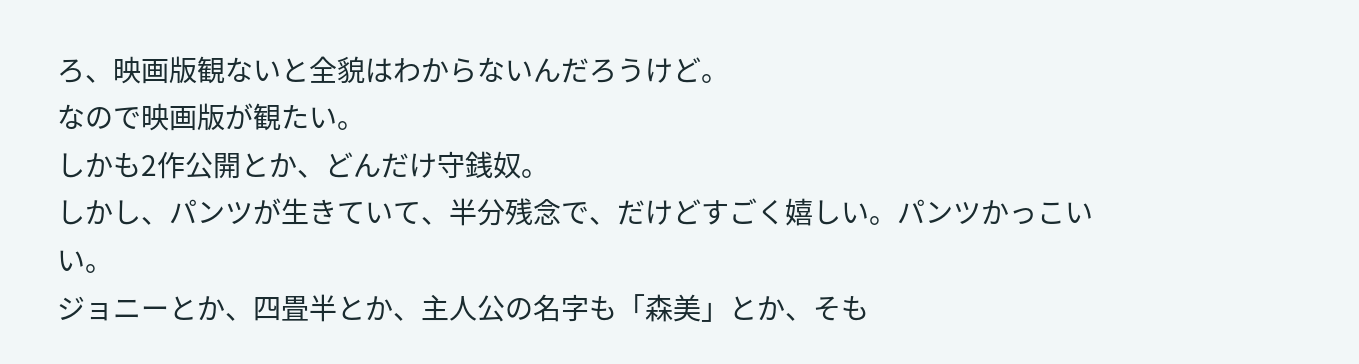ろ、映画版観ないと全貌はわからないんだろうけど。
なので映画版が観たい。
しかも2作公開とか、どんだけ守銭奴。
しかし、パンツが生きていて、半分残念で、だけどすごく嬉しい。パンツかっこいい。
ジョニーとか、四畳半とか、主人公の名字も「森美」とか、そも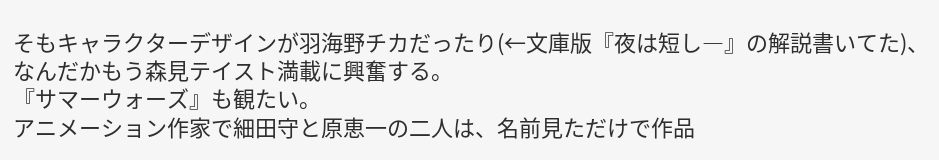そもキャラクターデザインが羽海野チカだったり(←文庫版『夜は短し―』の解説書いてた)、なんだかもう森見テイスト満載に興奮する。
『サマーウォーズ』も観たい。
アニメーション作家で細田守と原恵一の二人は、名前見ただけで作品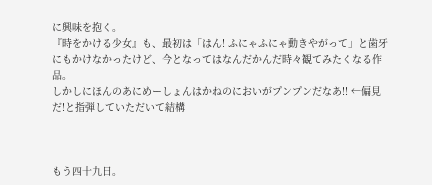に興味を抱く。
『時をかける少女』も、最初は「はん! ふにゃふにゃ動きやがって」と歯牙にもかけなかったけど、今となってはなんだかんだ時々観てみたくなる作品。
しかしにほんのあにめーしょんはかねのにおいがプンプンだなあ!! ←偏見だ!と指弾していただいて結構



もう四十九日。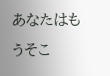あなたはもうそこ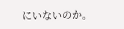にいないのか。